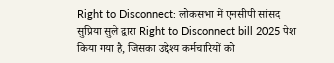Right to Disconnect: लोकसभा में एनसीपी सांसद सुप्रिया सुले द्वारा Right to Disconnect bill 2025 पेश किया गया है, जिसका उद्देश्य कर्मचारियों को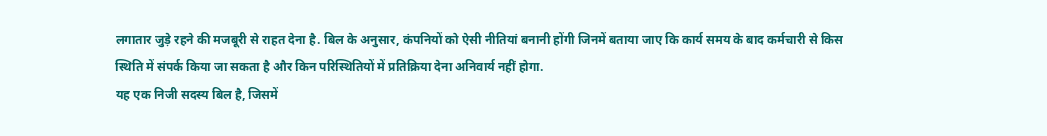लगातार जुड़े रहने की मजबूरी से राहत देना है. बिल के अनुसार, कंपनियों को ऐसी नीतियां बनानी होंगी जिनमें बताया जाए कि कार्य समय के बाद कर्मचारी से किस स्थिति में संपर्क किया जा सकता है और किन परिस्थितियों में प्रतिक्रिया देना अनिवार्य नहीं होगा.
यह एक निजी सदस्य बिल है, जिसमें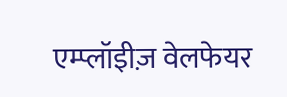एम्प्लॉइीज़ वेलफेयर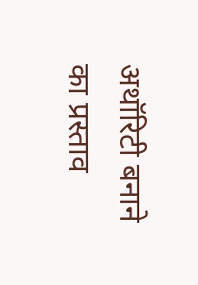अथॉरिटी बनाने का प्रस्ताव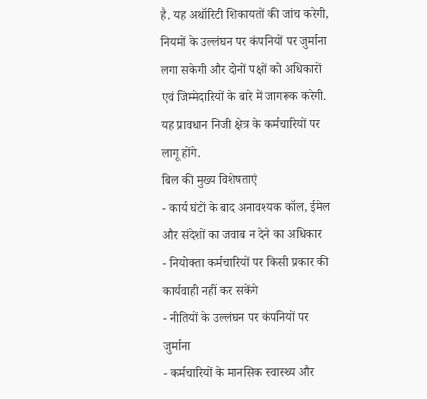है. यह अथॉरिटी शिकायतों की जांच करेगी, नियमों के उल्लंघन पर कंपनियों पर जुर्माना लगा सकेगी और दोनों पक्षों को अधिकारों एवं जिम्मेदारियों के बारे में जागरूक करेगी. यह प्रावधान निजी क्षेत्र के कर्मचारियों पर लागू होंगे.
बिल की मुख्य विशेषताएं
- कार्य घंटों के बाद अनावश्यक कॉल, ईमेल और संदेशों का जवाब न देने का अधिकार
- नियोक्ता कर्मचारियों पर किसी प्रकार की कार्यवाही नहीं कर सकेंगे
- नीतियों के उल्लंघन पर कंपनियों पर जुर्माना
- कर्मचारियों के मानसिक स्वास्थ्य और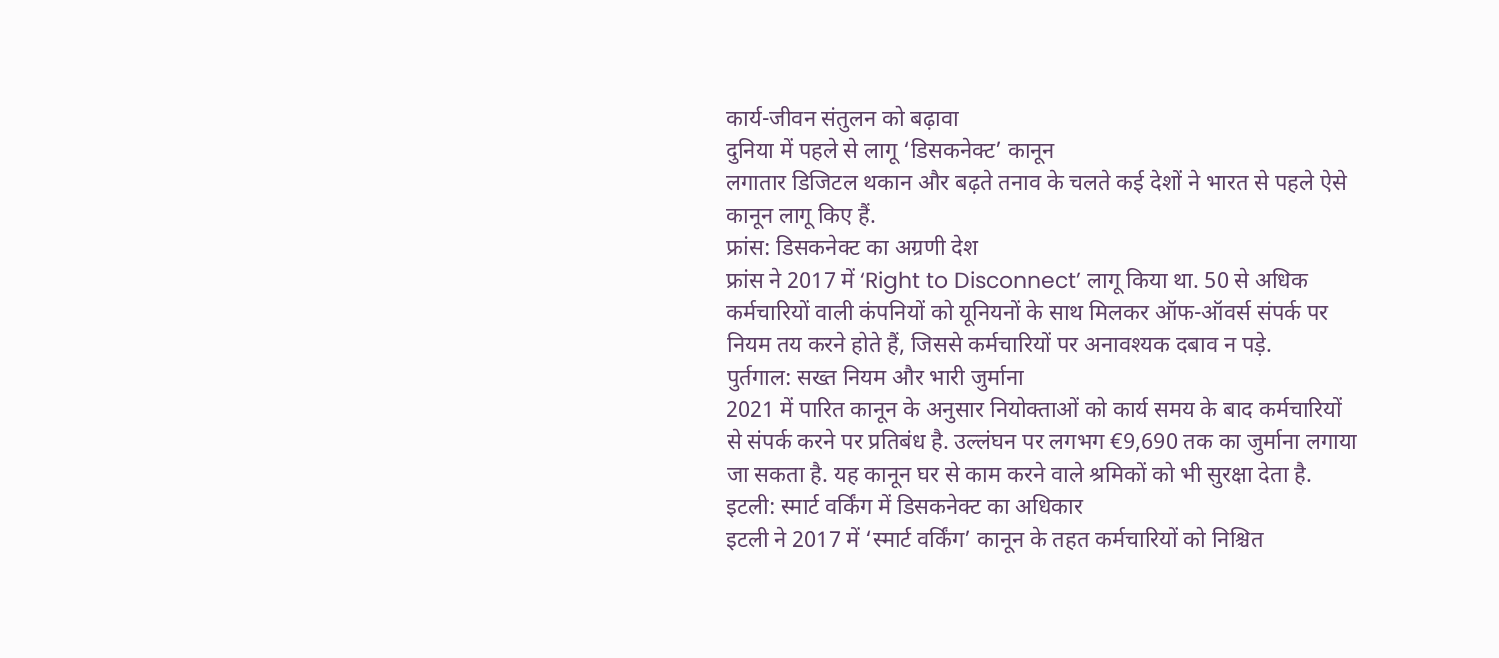कार्य-जीवन संतुलन को बढ़ावा
दुनिया में पहले से लागू ‘डिसकनेक्ट’ कानून
लगातार डिजिटल थकान और बढ़ते तनाव के चलते कई देशों ने भारत से पहले ऐसे कानून लागू किए हैं.
फ्रांस: डिसकनेक्ट का अग्रणी देश
फ्रांस ने 2017 में ‘Right to Disconnect’ लागू किया था. 50 से अधिक कर्मचारियों वाली कंपनियों को यूनियनों के साथ मिलकर ऑफ-ऑवर्स संपर्क पर नियम तय करने होते हैं, जिससे कर्मचारियों पर अनावश्यक दबाव न पड़े.
पुर्तगाल: सख्त नियम और भारी जुर्माना
2021 में पारित कानून के अनुसार नियोक्ताओं को कार्य समय के बाद कर्मचारियों से संपर्क करने पर प्रतिबंध है. उल्लंघन पर लगभग €9,690 तक का जुर्माना लगाया जा सकता है. यह कानून घर से काम करने वाले श्रमिकों को भी सुरक्षा देता है.
इटली: स्मार्ट वर्किंग में डिसकनेक्ट का अधिकार
इटली ने 2017 में ‘स्मार्ट वर्किंग’ कानून के तहत कर्मचारियों को निश्चित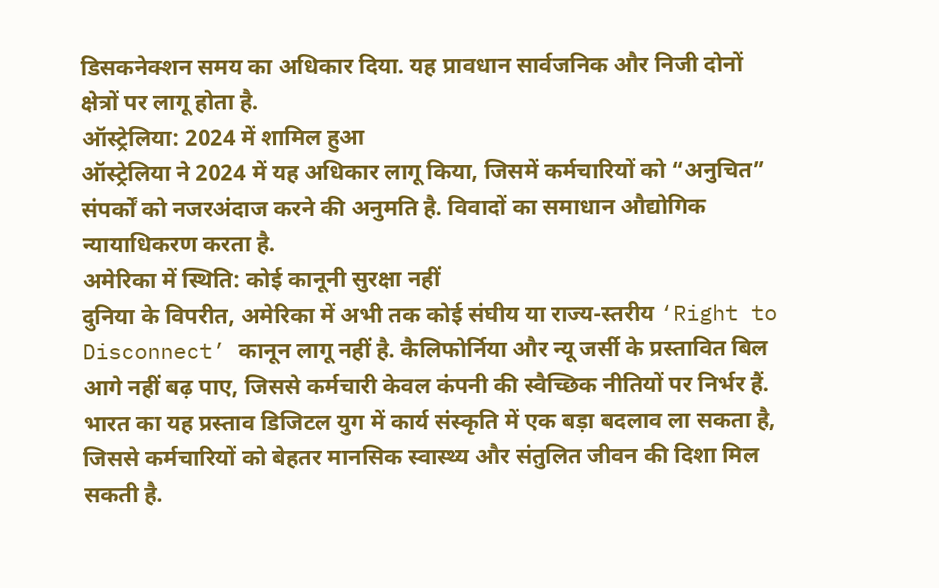डिसकनेक्शन समय का अधिकार दिया. यह प्रावधान सार्वजनिक और निजी दोनों क्षेत्रों पर लागू होता है.
ऑस्ट्रेलिया: 2024 में शामिल हुआ
ऑस्ट्रेलिया ने 2024 में यह अधिकार लागू किया, जिसमें कर्मचारियों को “अनुचित” संपर्कों को नजरअंदाज करने की अनुमति है. विवादों का समाधान औद्योगिक न्यायाधिकरण करता है.
अमेरिका में स्थिति: कोई कानूनी सुरक्षा नहीं
दुनिया के विपरीत, अमेरिका में अभी तक कोई संघीय या राज्य-स्तरीय ‘Right to Disconnect’ कानून लागू नहीं है. कैलिफोर्निया और न्यू जर्सी के प्रस्तावित बिल आगे नहीं बढ़ पाए, जिससे कर्मचारी केवल कंपनी की स्वैच्छिक नीतियों पर निर्भर हैं.
भारत का यह प्रस्ताव डिजिटल युग में कार्य संस्कृति में एक बड़ा बदलाव ला सकता है, जिससे कर्मचारियों को बेहतर मानसिक स्वास्थ्य और संतुलित जीवन की दिशा मिल सकती है.